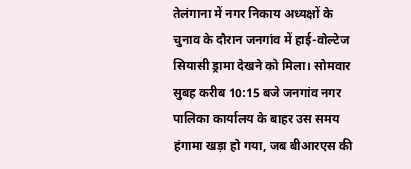तेलंगाना में नगर निकाय अध्यक्षों के चुनाव के दौरान जनगांव में हाई-वोल्टेज सियासी ड्रामा देखने को मिला। सोमवार सुबह करीब 10:15 बजे जनगांव नगर पालिका कार्यालय के बाहर उस समय हंगामा खड़ा हो गया, जब बीआरएस की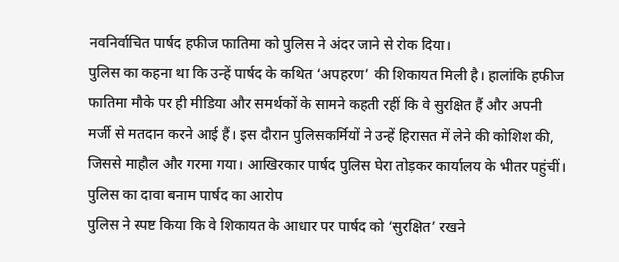नवनिर्वाचित पार्षद हफीज फातिमा को पुलिस ने अंदर जाने से रोक दिया।
पुलिस का कहना था कि उन्हें पार्षद के कथित ‘अपहरण’ की शिकायत मिली है। हालांकि हफीज फातिमा मौके पर ही मीडिया और समर्थकों के सामने कहती रहीं कि वे सुरक्षित हैं और अपनी मर्जी से मतदान करने आई हैं। इस दौरान पुलिसकर्मियों ने उन्हें हिरासत में लेने की कोशिश की, जिससे माहौल और गरमा गया। आखिरकार पार्षद पुलिस घेरा तोड़कर कार्यालय के भीतर पहुंचीं।
पुलिस का दावा बनाम पार्षद का आरोप
पुलिस ने स्पष्ट किया कि वे शिकायत के आधार पर पार्षद को ‘सुरक्षित’ रखने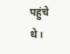पहुंचे थे।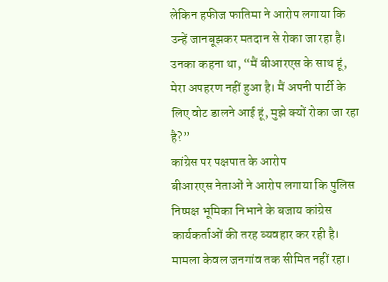लेकिन हफीज फातिमा ने आरोप लगाया कि उन्हें जानबूझकर मतदान से रोका जा रहा है। उनका कहना था, “मैं बीआरएस के साथ हूं, मेरा अपहरण नहीं हुआ है। मैं अपनी पार्टी के लिए वोट डालने आई हूं, मुझे क्यों रोका जा रहा है?”
कांग्रेस पर पक्षपात के आरोप
बीआरएस नेताओं ने आरोप लगाया कि पुलिस निष्पक्ष भूमिका निभाने के बजाय कांग्रेस कार्यकर्ताओं की तरह व्यवहार कर रही है। मामला केवल जनगांव तक सीमित नहीं रहा।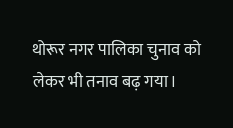थोरूर नगर पालिका चुनाव को लेकर भी तनाव बढ़ गया।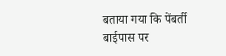बताया गया कि पेंबर्ती बाईपास पर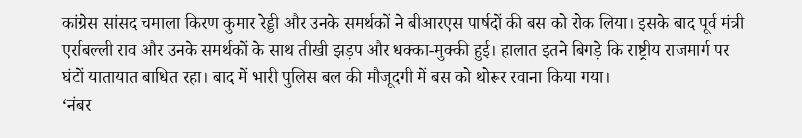कांग्रेस सांसद चमाला किरण कुमार रेड्डी और उनके समर्थकों ने बीआरएस पार्षदों की बस को रोक लिया। इसके बाद पूर्व मंत्री एर्राबल्ली राव और उनके समर्थकों के साथ तीखी झड़प और धक्का-मुक्की हुई। हालात इतने बिगड़े कि राष्ट्रीय राजमार्ग पर घंटों यातायात बाधित रहा। बाद में भारी पुलिस बल की मौजूदगी में बस को थोरूर रवाना किया गया।
‘नंबर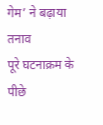गेम’ ने बढ़ाया तनाव
पूरे घटनाक्रम के पीछे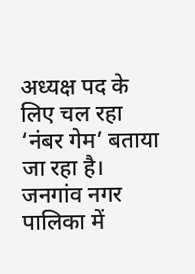अध्यक्ष पद के लिए चल रहा ‘नंबर गेम’ बताया जा रहा है। जनगांव नगर पालिका में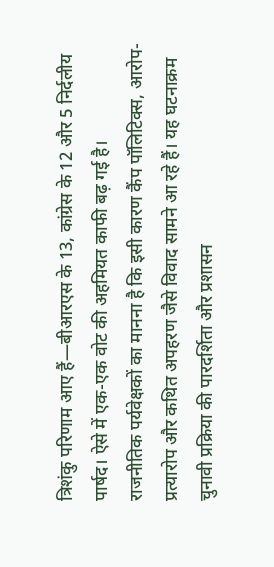त्रिशंकु परिणाम आए हैं—बीआरएस के 13, कांग्रेस के 12 और 5 निर्दलीय पार्षद। ऐसे में एक-एक वोट की अहमियत काफी बढ़ गई है।
राजनीतिक पर्यवेक्षकों का मानना है कि इसी कारण कैंप पॉलिटिक्स, आरोप-प्रत्यारोप और कथित अपहरण जैसे विवाद सामने आ रहे हैं। यह घटनाक्रम चुनावी प्रक्रिया की पारदर्शिता और प्रशासन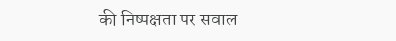की निष्पक्षता पर सवाल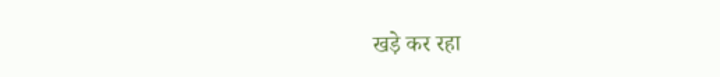खड़े कर रहा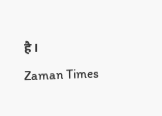है।
Zaman Times